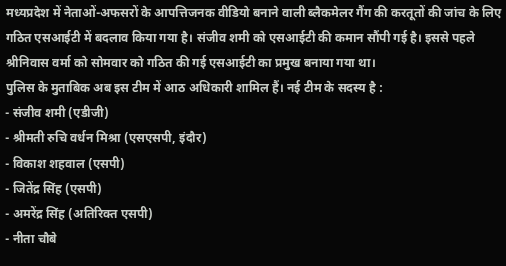मध्यप्रदेश में नेताओं-अफसरों के आपत्तिजनक वीडियो बनाने वाली ब्लैकमेलर गैंग की करतूतों की जांच के लिए गठित एसआईटी में बदलाव किया गया है। संजीव शमी को एसआईटी की कमान सौंपी गई है। इससे पहले श्रीनिवास वर्मा को सोमवार को गठित की गई एसआईटी का प्रमुख बनाया गया था।
पुलिस के मुताबिक अब इस टीम में आठ अधिकारी शामिल हैं। नई टीम के सदस्य है :
- संजीव शमी (एडीजी)
- श्रीमती रुचि वर्धन मिश्रा (एसएसपी, इंदौर)
- विकाश शहवाल (एसपी)
- जितेंद्र सिंह (एसपी)
- अमरेंद्र सिंह (अतिरिक्त एसपी)
- नीता चौबे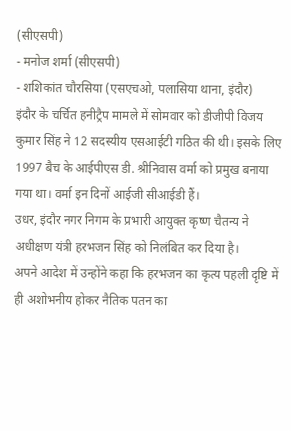(सीएसपी)
- मनोज शर्मा (सीएसपी)
- शशिकांत चौरसिया (एसएचओ, पलासिया थाना, इंदौर)
इंदौर के चर्चित हनीट्रैप मामले में सोमवार को डीजीपी विजय कुमार सिंह ने 12 सदस्यीय एसआईटी गठित की थी। इसके लिए 1997 बैच के आईपीएस डी. श्रीनिवास वर्मा को प्रमुख बनाया गया था। वर्मा इन दिनों आईजी सीआईडी हैं।
उधर, इंदौर नगर निगम के प्रभारी आयुक्त कृष्ण चैतन्य ने अधीक्षण यंत्री हरभजन सिंह को निलंबित कर दिया है।
अपने आदेश में उन्होंने कहा कि हरभजन का कृत्य पहली दृष्टि में ही अशोभनीय होकर नैतिक पतन का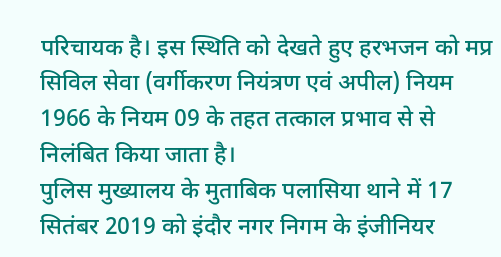परिचायक है। इस स्थिति को देखते हुए हरभजन को मप्र सिविल सेवा (वर्गीकरण नियंत्रण एवं अपील) नियम 1966 के नियम 09 के तहत तत्काल प्रभाव से से निलंबित किया जाता है।
पुलिस मुख्यालय के मुताबिक पलासिया थाने में 17 सितंबर 2019 को इंदौर नगर निगम के इंजीनियर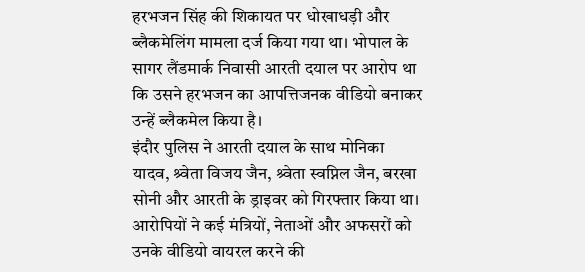हरभजन सिंह की शिकायत पर धोखाधड़ी और ब्लैकमेलिंग मामला दर्ज किया गया था। भोपाल के सागर लैंडमार्क निवासी आरती दयाल पर आरोप था कि उसने हरभजन का आपत्तिजनक वीडियो बनाकर उन्हें ब्लैकमेल किया है।
इंदौर पुलिस ने आरती दयाल के साथ मोनिका यादव, श्र्वेता विजय जैन, श्र्वेता स्वप्निल जैन, बरखा सोनी और आरती के ड्राइवर को गिरफ्तार किया था। आरोपियों ने कई मंत्रियों, नेताओं और अफसरों को उनके वीडियो वायरल करने की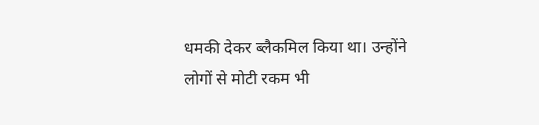धमकी देकर ब्लैकमिल किया था। उन्होंने लोगों से मोटी रकम भी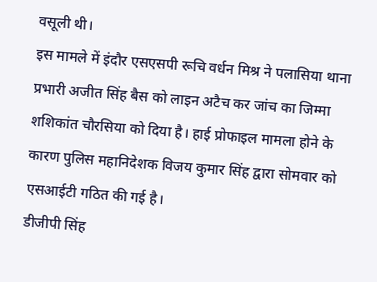वसूली थी।
इस मामले में इंदौर एसएसपी रूचि वर्धन मिश्र ने पलासिया थाना प्रभारी अजीत सिंह बैस को लाइन अटैच कर जांच का जिम्मा शशिकांत चौरसिया को दिया है। हाई प्रोफाइल मामला होने के कारण पुलिस महानिदेशक विजय कुमार सिंह द्वारा सोमवार को एसआईटी गठित की गई है।
डीजीपी सिंह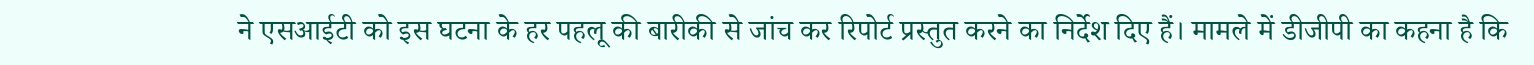ने एसआईटी को इस घटना के हर पहलू की बारीकी से जांच कर रिपोर्ट प्रस्तुत करने का निर्देश दिए हैं। मामले में डीजीपी का कहना है कि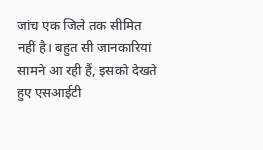जांच एक जिले तक सीमित नहीं है। बहुत सी जानकारियां सामने आ रही हैं, इसको देखते हुए एसआईटी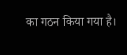का गठन किया गया है।